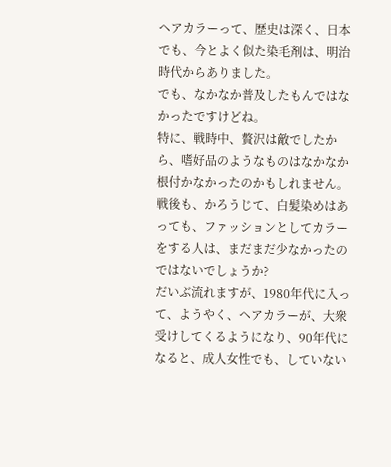ヘアカラーって、歴史は深く、日本でも、今とよく似た染毛剤は、明治時代からありました。
でも、なかなか普及したもんではなかったですけどね。
特に、戦時中、贅沢は敵でしたから、嗜好品のようなものはなかなか根付かなかったのかもしれません。
戦後も、かろうじて、白髪染めはあっても、ファッションとしてカラーをする人は、まだまだ少なかったのではないでしょうか?
だいぶ流れますが、1980年代に入って、ようやく、ヘアカラーが、大衆受けしてくるようになり、90年代になると、成人女性でも、していない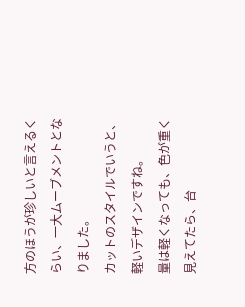方のほうが珍しいと言えるくらい、一大ムーブメントとなりました。
カットのスタイルでいうと、軽いデザインですね。
量は軽くなっても、色が重く見えてたら、台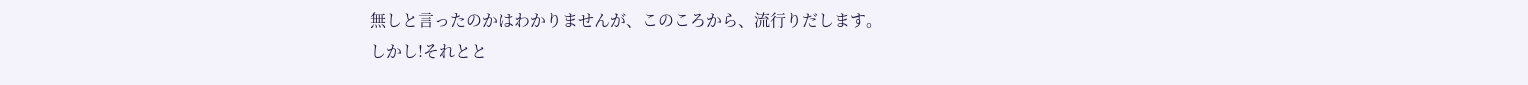無しと言ったのかはわかりませんが、このころから、流行りだします。
しかし!それとと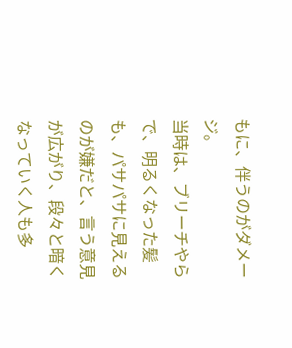もに、伴うのがダメージ。
当時は、ブリーチやらで、明るくなった髪も、パサパサに見えるのが嫌だと、言う意見が広がり、段々と暗くなっていく人も多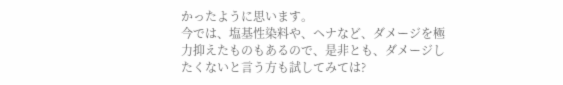かったように思います。
今では、塩基性染料や、ヘナなど、ダメージを極力抑えたものもあるので、是非とも、ダメージしたくないと言う方も試してみては?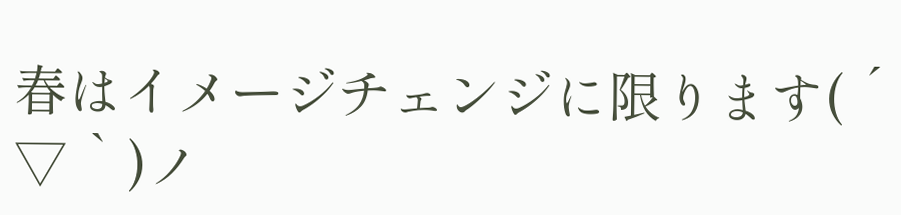春はイメージチェンジに限ります( ´ ▽ ` )ノ